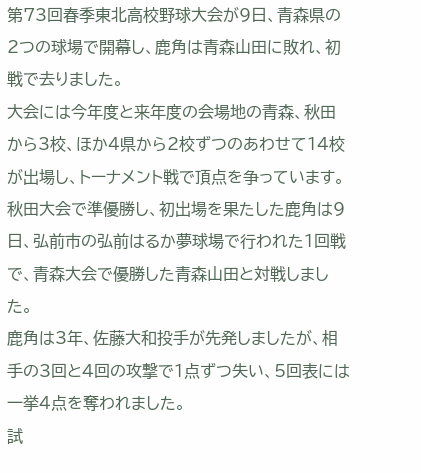第73回春季東北高校野球大会が9日、青森県の2つの球場で開幕し、鹿角は青森山田に敗れ、初戦で去りました。
大会には今年度と来年度の会場地の青森、秋田から3校、ほか4県から2校ずつのあわせて14校が出場し、トーナメント戦で頂点を争っています。
秋田大会で準優勝し、初出場を果たした鹿角は9日、弘前市の弘前はるか夢球場で行われた1回戦で、青森大会で優勝した青森山田と対戦しました。
鹿角は3年、佐藤大和投手が先発しましたが、相手の3回と4回の攻撃で1点ずつ失い、5回表には一挙4点を奪われました。
試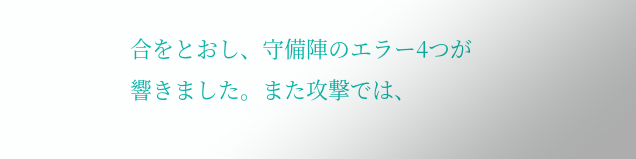合をとおし、守備陣のエラー4つが響きました。また攻撃では、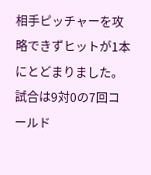相手ピッチャーを攻略できずヒットが1本にとどまりました。
試合は9対0の7回コールド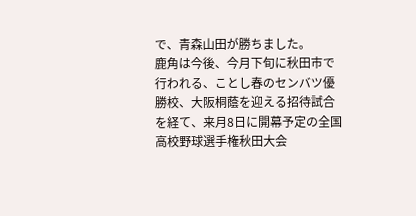で、青森山田が勝ちました。
鹿角は今後、今月下旬に秋田市で行われる、ことし春のセンバツ優勝校、大阪桐蔭を迎える招待試合を経て、来月8日に開幕予定の全国高校野球選手権秋田大会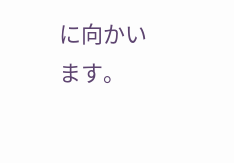に向かいます。